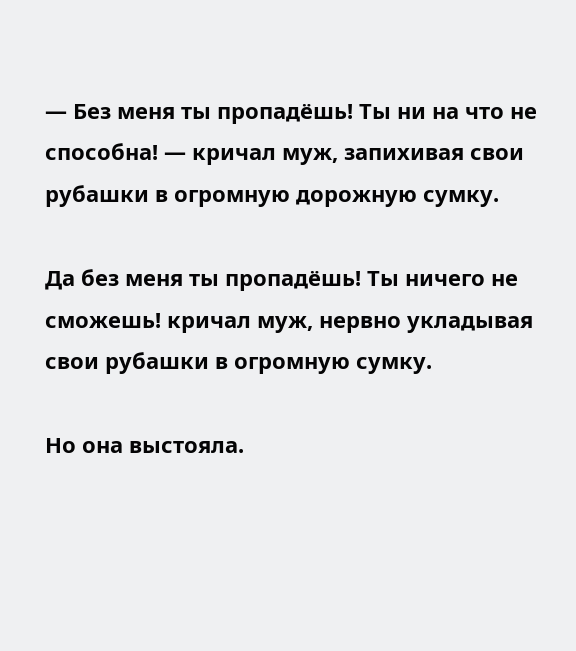— Без меня ты пропадёшь! Ты ни на что не способна! — кричал муж, запихивая свои рубашки в огромную дорожную сумку.

Да без меня ты пропадёшь! Ты ничего не сможешь! кричал муж, нервно укладывая свои рубашки в огромную сумку.

Но она выстояла.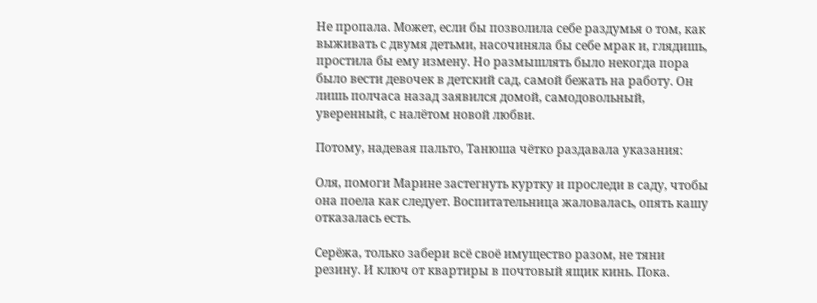Не пропала. Может, если бы позволила себе раздумья о том, как выживать с двумя детьми, насочиняла бы себе мрак и, глядишь, простила бы ему измену. Но размышлять было некогда пора было вести девочек в детский сад, самой бежать на работу. Он лишь полчаса назад заявился домой, самодовольный, уверенный, с налётом новой любви.

Потому, надевая пальто, Танюша чётко раздавала указания:

Оля, помоги Марине застегнуть куртку и проследи в саду, чтобы она поела как следует. Воспитательница жаловалась, опять кашу отказалась есть.

Серёжа, только забери всё своё имущество разом, не тяни резину. И ключ от квартиры в почтовый ящик кинь. Пока.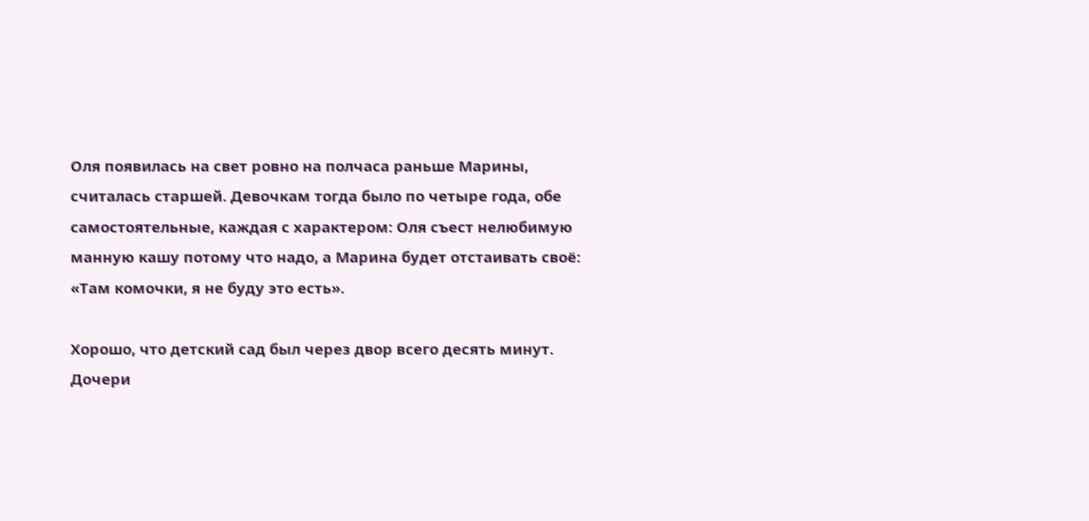Оля появилась на свет ровно на полчаса раньше Марины, считалась старшей. Девочкам тогда было по четыре года, обе самостоятельные, каждая с характером: Оля съест нелюбимую манную кашу потому что надо, а Марина будет отстаивать своё: «Там комочки, я не буду это есть».

Хорошо, что детский сад был через двор всего десять минут. Дочери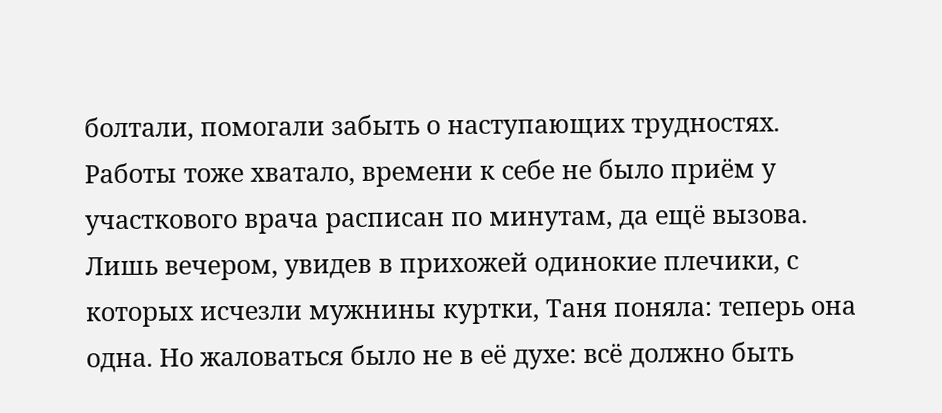болтали, помогали забыть о наступающих трудностях. Работы тоже хватало, времени к себе не было приём у участкового врача расписан по минутам, да ещё вызова. Лишь вечером, увидев в прихожей одинокие плечики, с которых исчезли мужнины куртки, Таня поняла: теперь она одна. Но жаловаться было не в её духе: всё должно быть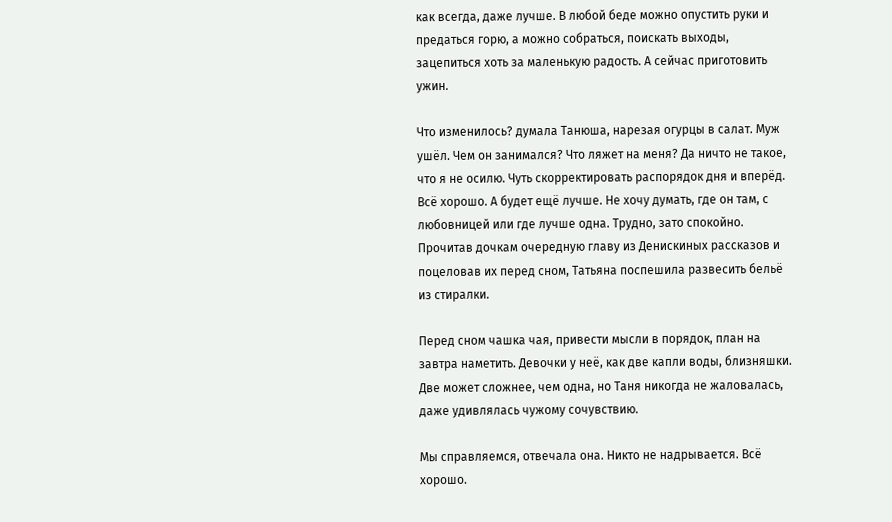как всегда, даже лучше. В любой беде можно опустить руки и предаться горю, а можно собраться, поискать выходы, зацепиться хоть за маленькую радость. А сейчас приготовить ужин.

Что изменилось? думала Танюша, нарезая огурцы в салат. Муж ушёл. Чем он занимался? Что ляжет на меня? Да ничто не такое, что я не осилю. Чуть скорректировать распорядок дня и вперёд. Всё хорошо. А будет ещё лучше. Не хочу думать, где он там, с любовницей или где лучше одна. Трудно, зато спокойно. Прочитав дочкам очередную главу из Денискиных рассказов и поцеловав их перед сном, Татьяна поспешила развесить бельё из стиралки.

Перед сном чашка чая, привести мысли в порядок, план на завтра наметить. Девочки у неё, как две капли воды, близняшки. Две может сложнее, чем одна, но Таня никогда не жаловалась, даже удивлялась чужому сочувствию.

Мы справляемся, отвечала она. Никто не надрывается. Всё хорошо.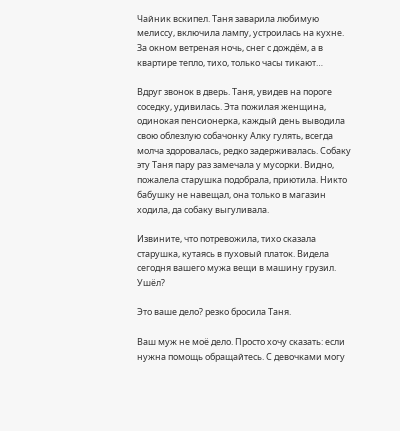Чайник вскипел. Таня заварила любимую мелиссу, включила лампу, устроилась на кухне. За окном ветреная ночь, снег с дождём, а в квартире тепло, тихо, только часы тикают…

Вдруг звонок в дверь. Таня, увидев на пороге соседку, удивилась. Эта пожилая женщина, одинокая пенсионерка, каждый день выводила свою облезлую собачонку Алку гулять, всегда молча здоровалась, редко задерживалась. Собаку эту Таня пару раз замечала у мусорки. Видно, пожалела старушка подобрала, приютила. Никто бабушку не навещал, она только в магазин ходила, да собаку выгуливала.

Извините, что потревожила, тихо сказала старушка, кутаясь в пуховый платок. Видела сегодня вашего мужа вещи в машину грузил. Ушёл?

Это ваше дело? резко бросила Таня.

Ваш муж не моё дело. Просто хочу сказать: если нужна помощь обращайтесь. С девочками могу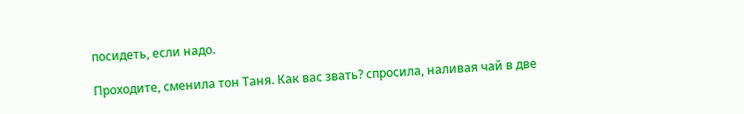посидеть, если надо.

Проходите, сменила тон Таня. Как вас звать? спросила, наливая чай в две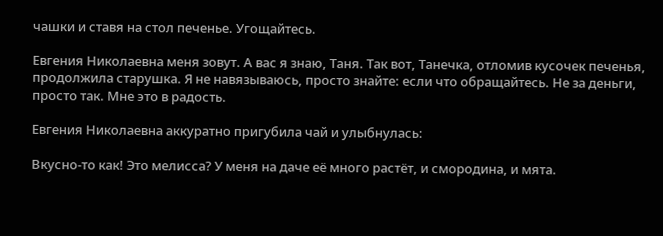чашки и ставя на стол печенье. Угощайтесь.

Евгения Николаевна меня зовут. А вас я знаю, Таня. Так вот, Танечка, отломив кусочек печенья, продолжила старушка. Я не навязываюсь, просто знайте: если что обращайтесь. Не за деньги, просто так. Мне это в радость.

Евгения Николаевна аккуратно пригубила чай и улыбнулась:

Вкусно-то как! Это мелисса? У меня на даче её много растёт, и смородина, и мята.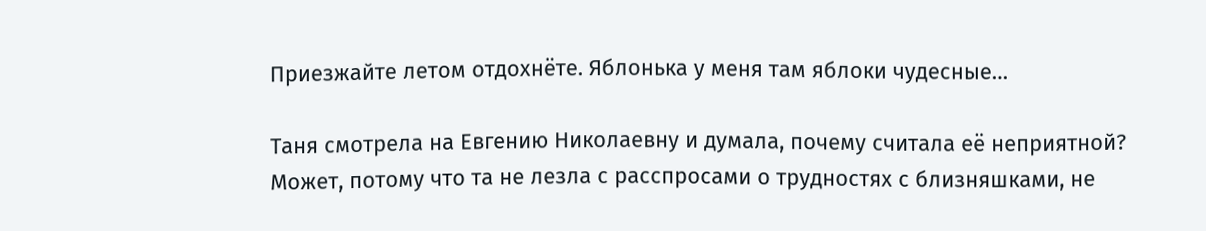Приезжайте летом отдохнёте. Яблонька у меня там яблоки чудесные…

Таня смотрела на Евгению Николаевну и думала, почему считала её неприятной? Может, потому что та не лезла с расспросами о трудностях с близняшками, не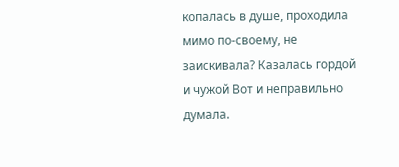копалась в душе, проходила мимо по-своему, не заискивала? Казалась гордой и чужой Вот и неправильно думала.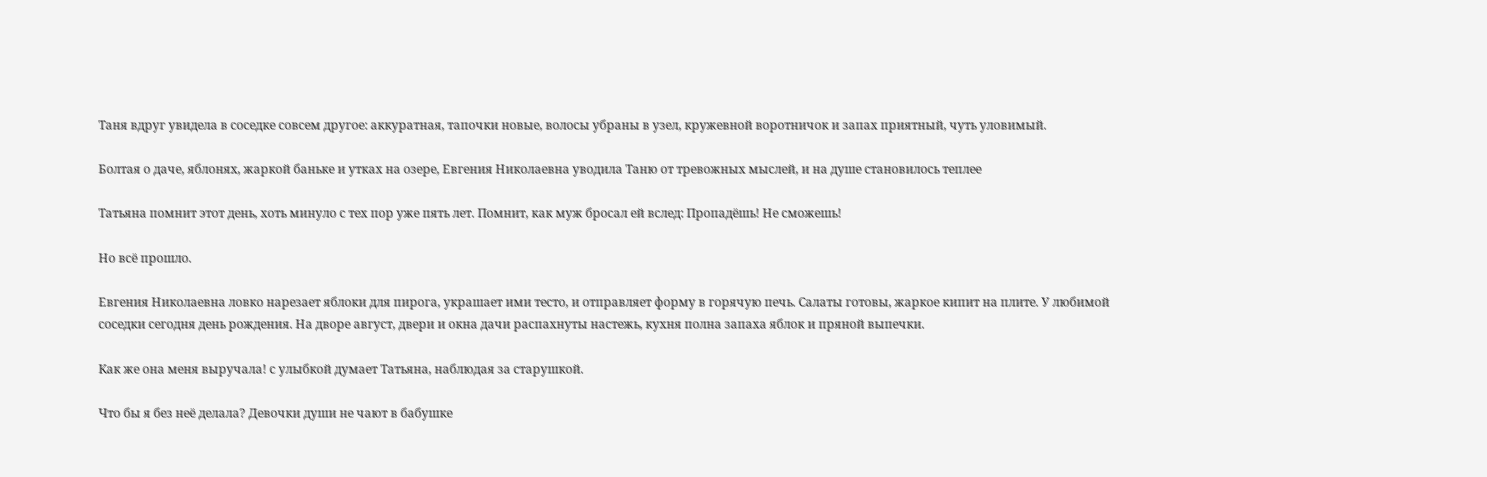Таня вдруг увидела в соседке совсем другое: аккуратная, тапочки новые, волосы убраны в узел, кружевной воротничок и запах приятный, чуть уловимый.

Болтая о даче, яблонях, жаркой баньке и утках на озере, Евгения Николаевна уводила Таню от тревожных мыслей, и на душе становилось теплее

Татьяна помнит этот день, хоть минуло с тех пор уже пять лет. Помнит, как муж бросал ей вслед: Пропадёшь! Не сможешь!

Но всё прошло.

Евгения Николаевна ловко нарезает яблоки для пирога, украшает ими тесто, и отправляет форму в горячую печь. Салаты готовы, жаркое кипит на плите. У любимой соседки сегодня день рождения. На дворе август, двери и окна дачи распахнуты настежь, кухня полна запаха яблок и пряной выпечки.

Как же она меня выручала! с улыбкой думает Татьяна, наблюдая за старушкой.

Что бы я без неё делала? Девочки души не чают в бабушке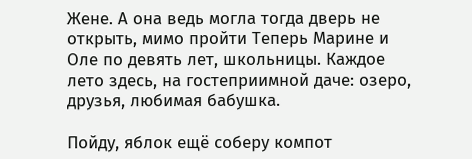Жене. А она ведь могла тогда дверь не открыть, мимо пройти Теперь Марине и Оле по девять лет, школьницы. Каждое лето здесь, на гостеприимной даче: озеро, друзья, любимая бабушка.

Пойду, яблок ещё соберу компот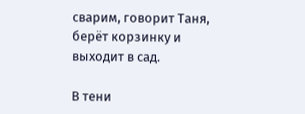сварим, говорит Таня, берёт корзинку и выходит в сад.

В тени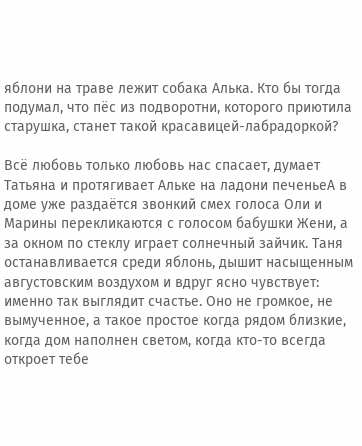яблони на траве лежит собака Алька. Кто бы тогда подумал, что пёс из подворотни, которого приютила старушка, станет такой красавицей-лабрадоркой?

Всё любовь только любовь нас спасает, думает Татьяна и протягивает Альке на ладони печеньеА в доме уже раздаётся звонкий смех голоса Оли и Марины перекликаются с голосом бабушки Жени, а за окном по стеклу играет солнечный зайчик. Таня останавливается среди яблонь, дышит насыщенным августовским воздухом и вдруг ясно чувствует: именно так выглядит счастье. Оно не громкое, не вымученное, а такое простое когда рядом близкие, когда дом наполнен светом, когда кто-то всегда откроет тебе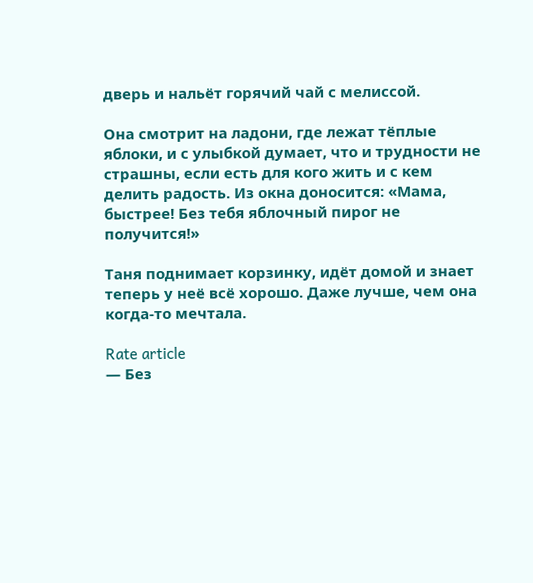дверь и нальёт горячий чай с мелиссой.

Она смотрит на ладони, где лежат тёплые яблоки, и с улыбкой думает, что и трудности не страшны, если есть для кого жить и с кем делить радость. Из окна доносится: «Мама, быстрее! Без тебя яблочный пирог не получится!»

Таня поднимает корзинку, идёт домой и знает теперь у неё всё хорошо. Даже лучше, чем она когда-то мечтала.

Rate article
— Без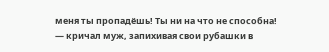меня ты пропадёшь! Ты ни на что не способна! — кричал муж, запихивая свои рубашки в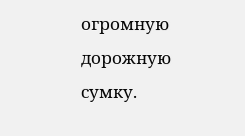огромную дорожную сумку.